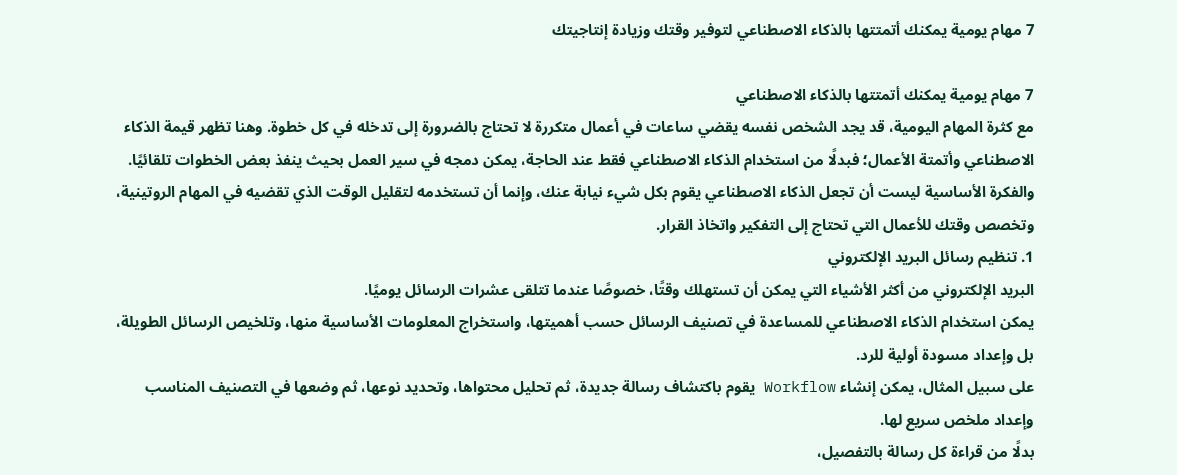7 مهام يومية يمكنك أتمتتها بالذكاء الاصطناعي لتوفير وقتك وزيادة إنتاجيتك

7 مهام يومية يمكنك أتمتتها بالذكاء الاصطناعي
مع كثرة المهام اليومية، قد يجد الشخص نفسه يقضي ساعات في أعمال متكررة لا تحتاج بالضرورة إلى تدخله في كل خطوة. وهنا تظهر قيمة الذكاء الاصطناعي وأتمتة الأعمال؛ فبدلًا من استخدام الذكاء الاصطناعي فقط عند الحاجة، يمكن دمجه في سير العمل بحيث ينفذ بعض الخطوات تلقائيًا.
والفكرة الأساسية ليست أن تجعل الذكاء الاصطناعي يقوم بكل شيء نيابة عنك، وإنما أن تستخدمه لتقليل الوقت الذي تقضيه في المهام الروتينية، وتخصص وقتك للأعمال التي تحتاج إلى التفكير واتخاذ القرار.
1. تنظيم رسائل البريد الإلكتروني
البريد الإلكتروني من أكثر الأشياء التي يمكن أن تستهلك وقتًا، خصوصًا عندما تتلقى عشرات الرسائل يوميًا.
يمكن استخدام الذكاء الاصطناعي للمساعدة في تصنيف الرسائل حسب أهميتها، واستخراج المعلومات الأساسية منها، وتلخيص الرسائل الطويلة، بل وإعداد مسودة أولية للرد.
على سبيل المثال، يمكن إنشاء Workflow يقوم باكتشاف رسالة جديدة، ثم تحليل محتواها، وتحديد نوعها، ثم وضعها في التصنيف المناسب وإعداد ملخص سريع لها.
بدلًا من قراءة كل رسالة بالتفصيل،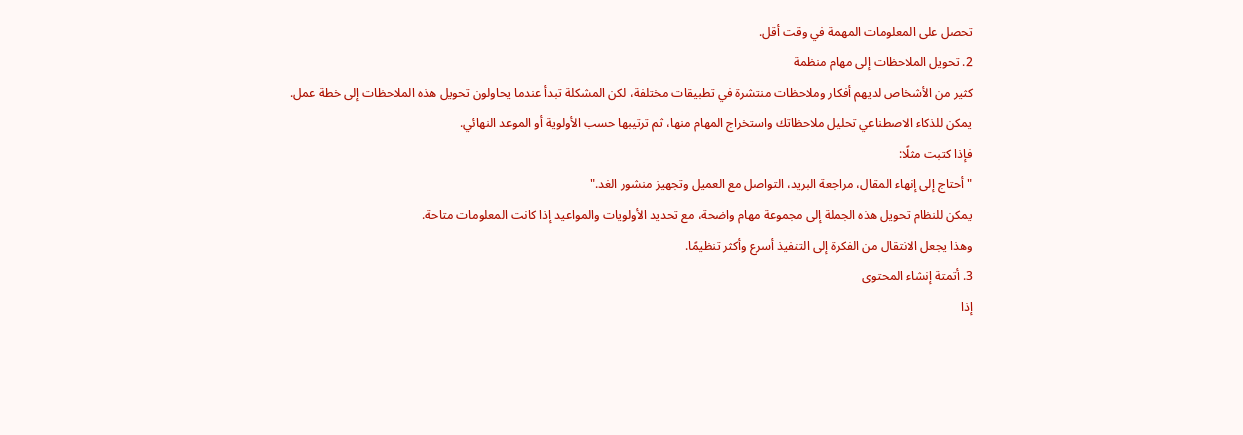تحصل على المعلومات المهمة في وقت أقل.
2. تحويل الملاحظات إلى مهام منظمة
كثير من الأشخاص لديهم أفكار وملاحظات منتشرة في تطبيقات مختلفة، لكن المشكلة تبدأ عندما يحاولون تحويل هذه الملاحظات إلى خطة عمل.
يمكن للذكاء الاصطناعي تحليل ملاحظاتك واستخراج المهام منها، ثم ترتيبها حسب الأولوية أو الموعد النهائي.
فإذا كتبت مثلًا:
"أحتاج إلى إنهاء المقال، مراجعة البريد، التواصل مع العميل وتجهيز منشور الغد."
يمكن للنظام تحويل هذه الجملة إلى مجموعة مهام واضحة، مع تحديد الأولويات والمواعيد إذا كانت المعلومات متاحة.
وهذا يجعل الانتقال من الفكرة إلى التنفيذ أسرع وأكثر تنظيمًا.
3. أتمتة إنشاء المحتوى
إذا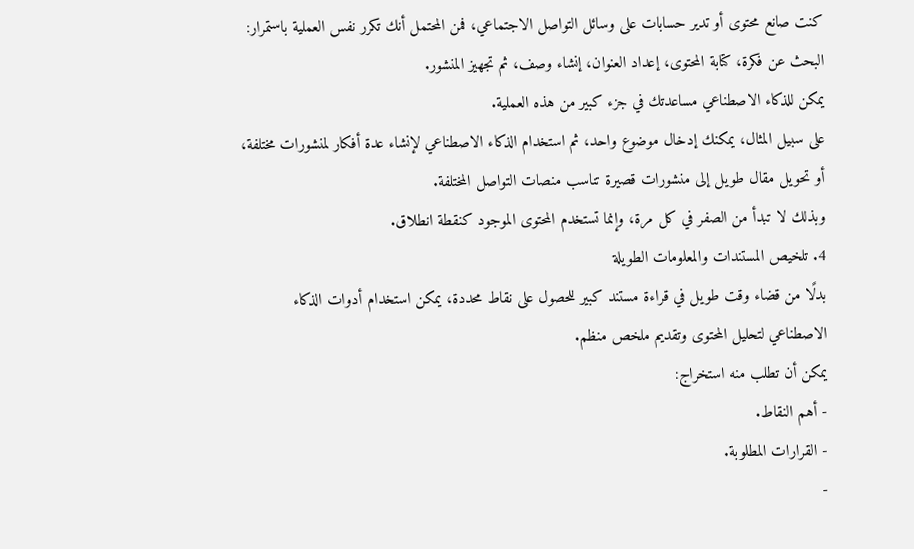كنت صانع محتوى أو تدير حسابات على وسائل التواصل الاجتماعي، فمن المحتمل أنك تكرر نفس العملية باستمرار: البحث عن فكرة، كتابة المحتوى، إعداد العنوان، إنشاء وصف، ثم تجهيز المنشور.
يمكن للذكاء الاصطناعي مساعدتك في جزء كبير من هذه العملية.
على سبيل المثال، يمكنك إدخال موضوع واحد، ثم استخدام الذكاء الاصطناعي لإنشاء عدة أفكار لمنشورات مختلفة، أو تحويل مقال طويل إلى منشورات قصيرة تناسب منصات التواصل المختلفة.
وبذلك لا تبدأ من الصفر في كل مرة، وإنما تستخدم المحتوى الموجود كنقطة انطلاق.
4. تلخيص المستندات والمعلومات الطويلة
بدلًا من قضاء وقت طويل في قراءة مستند كبير للحصول على نقاط محددة، يمكن استخدام أدوات الذكاء الاصطناعي لتحليل المحتوى وتقديم ملخص منظم.
يمكن أن تطلب منه استخراج:
- أهم النقاط.
- القرارات المطلوبة.
-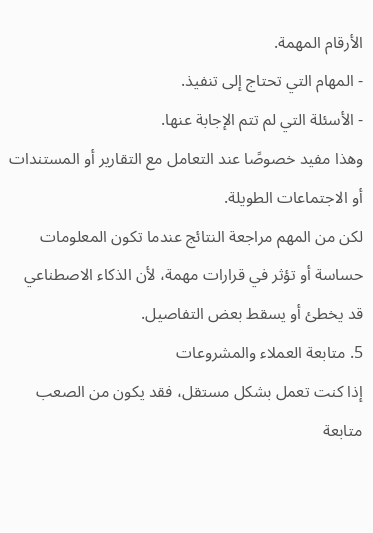الأرقام المهمة.
- المهام التي تحتاج إلى تنفيذ.
- الأسئلة التي لم تتم الإجابة عنها.
وهذا مفيد خصوصًا عند التعامل مع التقارير أو المستندات أو الاجتماعات الطويلة.
لكن من المهم مراجعة النتائج عندما تكون المعلومات حساسة أو تؤثر في قرارات مهمة، لأن الذكاء الاصطناعي قد يخطئ أو يسقط بعض التفاصيل.
5. متابعة العملاء والمشروعات
إذا كنت تعمل بشكل مستقل، فقد يكون من الصعب متابعة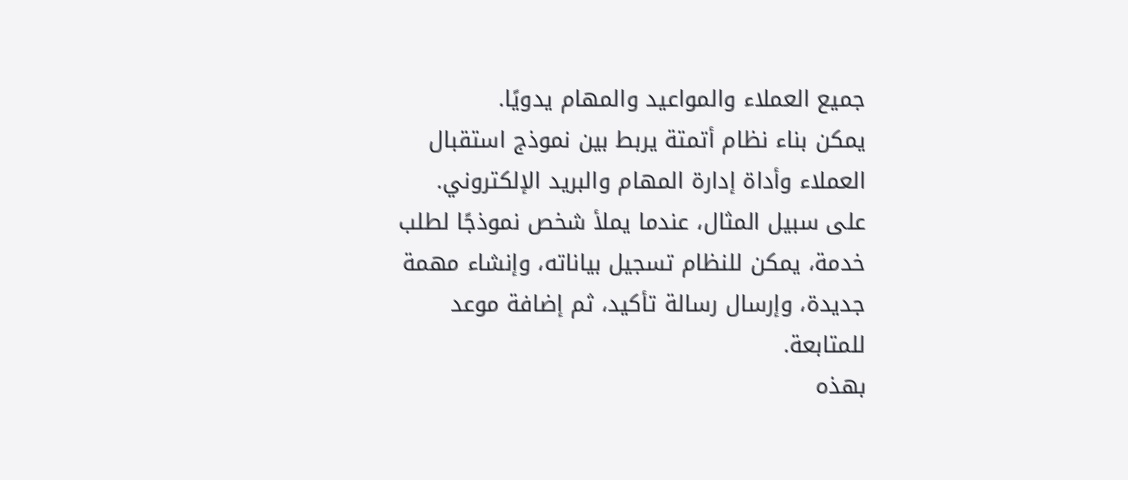جميع العملاء والمواعيد والمهام يدويًا.
يمكن بناء نظام أتمتة يربط بين نموذج استقبال العملاء وأداة إدارة المهام والبريد الإلكتروني.
على سبيل المثال، عندما يملأ شخص نموذجًا لطلب خدمة، يمكن للنظام تسجيل بياناته، وإنشاء مهمة جديدة، وإرسال رسالة تأكيد، ثم إضافة موعد للمتابعة.
بهذه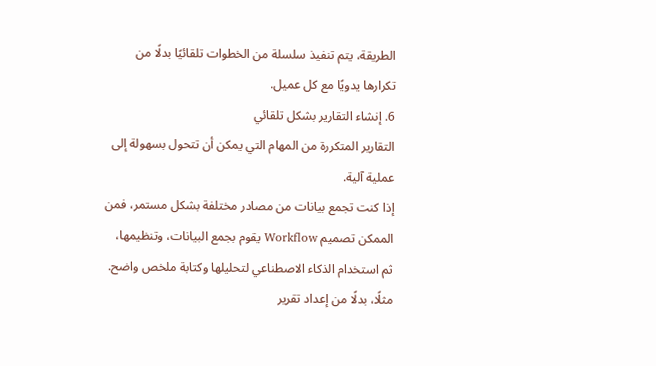الطريقة، يتم تنفيذ سلسلة من الخطوات تلقائيًا بدلًا من تكرارها يدويًا مع كل عميل.
6. إنشاء التقارير بشكل تلقائي
التقارير المتكررة من المهام التي يمكن أن تتحول بسهولة إلى عملية آلية.
إذا كنت تجمع بيانات من مصادر مختلفة بشكل مستمر، فمن الممكن تصميم Workflow يقوم بجمع البيانات، وتنظيمها، ثم استخدام الذكاء الاصطناعي لتحليلها وكتابة ملخص واضح.
مثلًا، بدلًا من إعداد تقرير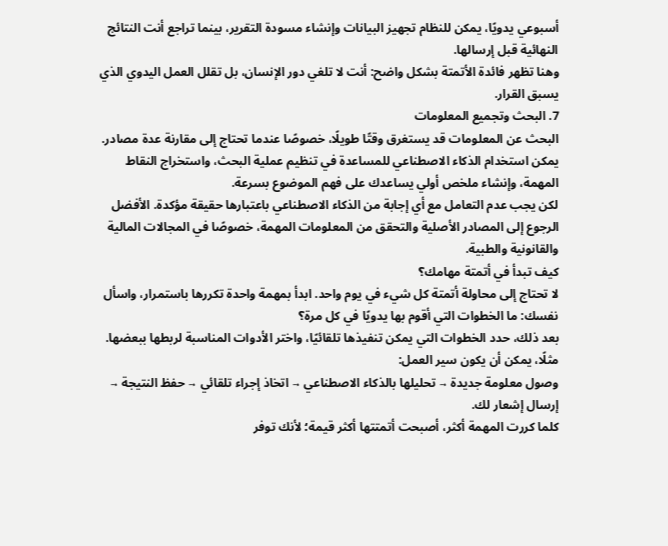أسبوعي يدويًا، يمكن للنظام تجهيز البيانات وإنشاء مسودة التقرير، بينما تراجع أنت النتائج النهائية قبل إرسالها.
وهنا تظهر فائدة الأتمتة بشكل واضح: أنت لا تلغي دور الإنسان، بل تقلل العمل اليدوي الذي يسبق القرار.
7. البحث وتجميع المعلومات
البحث عن المعلومات قد يستغرق وقتًا طويلًا، خصوصًا عندما تحتاج إلى مقارنة عدة مصادر.
يمكن استخدام الذكاء الاصطناعي للمساعدة في تنظيم عملية البحث، واستخراج النقاط المهمة، وإنشاء ملخص أولي يساعدك على فهم الموضوع بسرعة.
لكن يجب عدم التعامل مع أي إجابة من الذكاء الاصطناعي باعتبارها حقيقة مؤكدة. الأفضل الرجوع إلى المصادر الأصلية والتحقق من المعلومات المهمة، خصوصًا في المجالات المالية والقانونية والطبية.
كيف تبدأ في أتمتة مهامك؟
لا تحتاج إلى محاولة أتمتة كل شيء في يوم واحد. ابدأ بمهمة واحدة تكررها باستمرار، واسأل نفسك: ما الخطوات التي أقوم بها يدويًا في كل مرة؟
بعد ذلك، حدد الخطوات التي يمكن تنفيذها تلقائيًا، واختر الأدوات المناسبة لربطها ببعضها.
مثلًا، يمكن أن يكون سير العمل:
وصول معلومة جديدة → تحليلها بالذكاء الاصطناعي → اتخاذ إجراء تلقائي → حفظ النتيجة → إرسال إشعار لك.
كلما كررت المهمة أكثر، أصبحت أتمتتها أكثر قيمة؛ لأنك توفر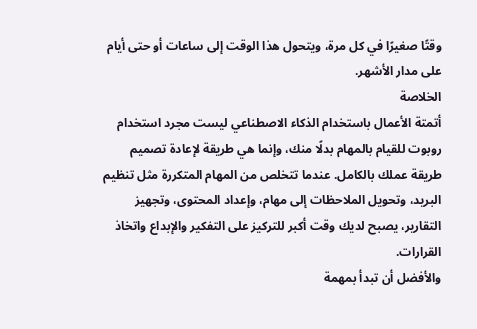وقتًا صغيرًا في كل مرة، ويتحول هذا الوقت إلى ساعات أو حتى أيام على مدار الأشهر.
الخلاصة
أتمتة الأعمال باستخدام الذكاء الاصطناعي ليست مجرد استخدام روبوت للقيام بالمهام بدلًا منك، وإنما هي طريقة لإعادة تصميم طريقة عملك بالكامل. عندما تتخلص من المهام المتكررة مثل تنظيم البريد، وتحويل الملاحظات إلى مهام، وإعداد المحتوى، وتجهيز التقارير، يصبح لديك وقت أكبر للتركيز على التفكير والإبداع واتخاذ القرارات.
والأفضل أن تبدأ بمهمة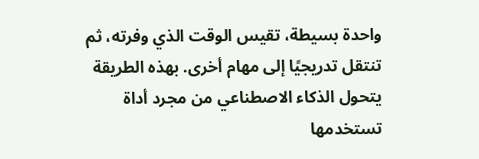واحدة بسيطة، تقيس الوقت الذي وفرته، ثم تنتقل تدريجيًا إلى مهام أخرى. بهذه الطريقة يتحول الذكاء الاصطناعي من مجرد أداة تستخدمها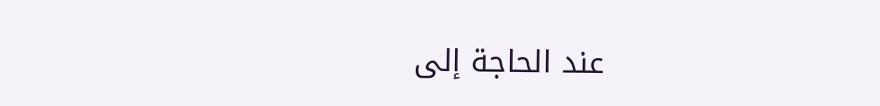عند الحاجة إلى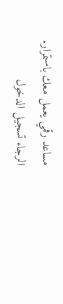مساعد رقمي يعمل معك باستمرار.
الرجاء تسجيل الدخول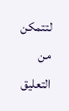لتتمكن من التعليق